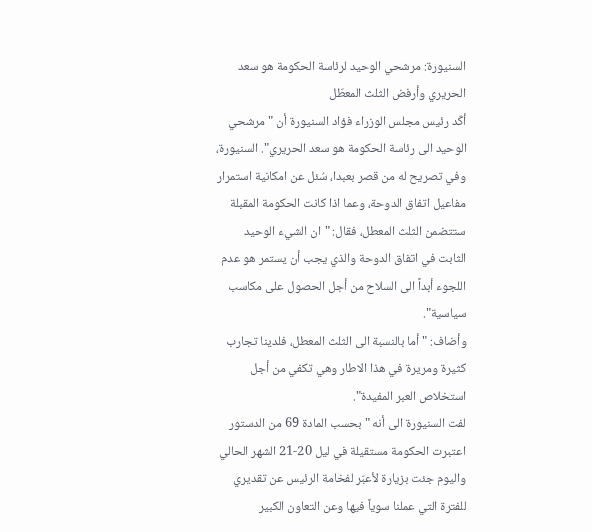السنيورة: مرشحي الوحيد لرئاسة الحكومة هو سعد الحريري وأرفض الثلث المعطّل
أكّد رئيس مجلس الوزراء فؤاد السنيورة أن "مرشحي الوحيد الى رئاسة الحكومة هو سعد الحريري". السنيورة، وفي تصريح له من قصر بعبدا، سُئل عن امكانية استمرار مفاعيل اتفاق الدوحة، وعما اذا كانت الحكومة المقبلة ستتضمن الثلث المعطل، فقال: "ان الشيء الوحيد الثابت في اتفاق الدوحة والذي يجب أن يستمر هو عدم اللجوء أبداً الى السلاح من أجل الحصول على مكاسب سياسية".
وأضاف: "أما بالنسبة الى الثلث المعطل، فلدينا تجارب كثيرة ومريرة في هذا الاطار وهي تكفي من أجل استخلاص العبر المفيدة".
لفت السنيورة الى أنه "بحسب المادة 69 من الدستور اعتبرت الحكومة مستقيلة في ليل 20-21 الشهر الحالي واليوم جئت بزيارة لأعبّر لفخامة الرئيس عن تقديري للفترة التي عملنا سوياً فيها وعن التعاون الكبير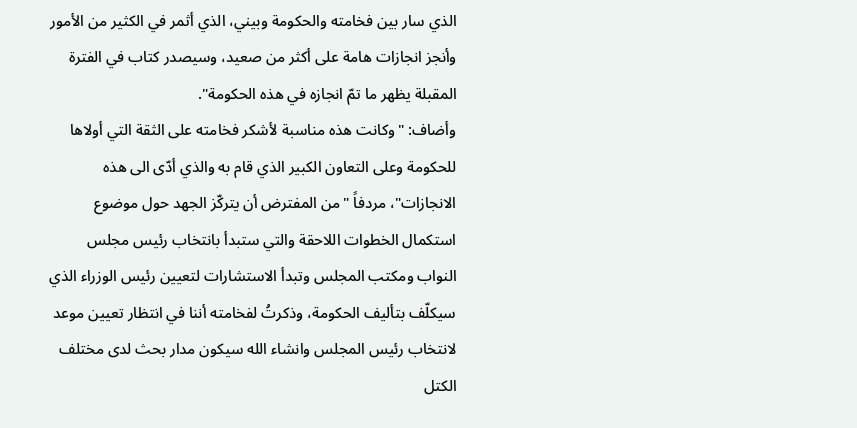الذي سار بين فخامته والحكومة وبيني، الذي أثمر في الكثير من الأمور وأنجز انجازات هامة على أكثر من صعيد، وسيصدر كتاب في الفترة المقبلة يظهر ما تمّ انجازه في هذه الحكومة".
وأضاف: "وكانت هذه مناسبة لأشكر فخامته على الثقة التي أولاها للحكومة وعلى التعاون الكبير الذي قام به والذي أدّى الى هذه الانجازات"، مردفاً "من المفترض أن يتركّز الجهد حول موضوع استكمال الخطوات اللاحقة والتي ستبدأ بانتخاب رئيس مجلس النواب ومكتب المجلس وتبدأ الاستشارات لتعيين رئيس الوزراء الذي سيكلّف بتأليف الحكومة، وذكرتُ لفخامته أننا في انتظار تعيين موعد لانتخاب رئيس المجلس وانشاء الله سيكون مدار بحث لدى مختلف الكتل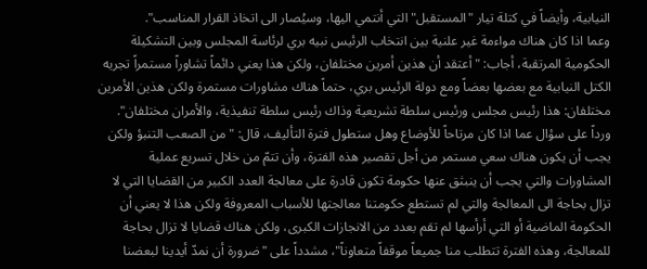النيابية، وأيضاً في كتلة تيار "المستقبل" التي أنتمي اليها، وسيُصار الى اتخاذ القرار المناسب".
وعما اذا كان هناك مواءمة غير علنية بين انتخاب الرئيس نبيه بري لرئاسة المجلس وبين التشكيلة الحكومية المرتقبة، أجاب: "أعتقد أن هذين أمرين مختلفان، ولكن هذا يعني دائماً تشاوراً مستمراً تجريه الكتل النيابية مع بعضها بعضاً ومع دولة الرئيس بري، حتماً هناك مشاورات مستمرة ولكن هذين الأمرين مختلفان: هذا رئيس مجلس ورئيس سلطة تشريعية وذاك رئيس سلطة تنفيذية، والأمران مختلفان".
ورداً على سؤال عما اذا كان مرتاحاً للأوضاع وهل ستطول فترة التأليف، قال: " من الصعب التنبؤ ولكن يجب أن يكون هناك سعي مستمر من أجل تقصير هذه الفترة، وأن تتمّ من خلال تسريع عملية المشاورات والتي يجب أن ينبثق عنها حكومة تكون قادرة على معالجة العدد الكبير من القضايا التي لا تزال بحاجة الى المعالجة والتي لم تستطع حكومتنا معالجتها للأسباب المعروفة ولكن هذا لا يعني أن الحكومة الماضية أو التي أرأسها لم تقم بعدد من الانجازات الكبرى، ولكن هناك قضايا لا تزال بحاجة للمعالجة، وهذه الفترة تتطلب منا جميعاً موقفاً متعاوناً"، مشدداً على "ضرورة أن نمدّ أيدينا لبعضنا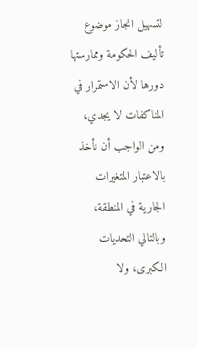لتسهيل انجاز موضوع تأليف الحكومة وممارستها دورها لأن الاستمرار في المناكفات لا يجدي، ومن الواجب أن نأخذ بالاعتبار المتغيرات الجارية في المنطقة، وبالتالي التحديات الكبرى، ولا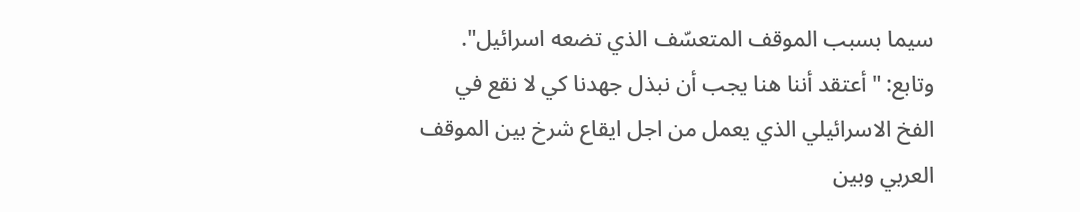سيما بسبب الموقف المتعسّف الذي تضعه اسرائيل".
وتابع: "أعتقد أننا هنا يجب أن نبذل جهدنا كي لا نقع في الفخ الاسرائيلي الذي يعمل من اجل ايقاع شرخ بين الموقف العربي وبين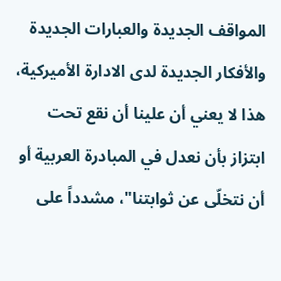المواقف الجديدة والعبارات الجديدة والأفكار الجديدة لدى الادارة الأميركية، هذا لا يعني أن علينا أن نقع تحت ابتزاز بأن نعدل في المبادرة العربية أو أن نتخلّى عن ثوابتنا"، مشدداً على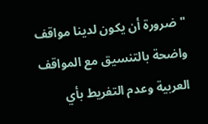"ضرورة أن يكون لدينا مواقف واضحة بالتنسيق مع المواقف العربية وعدم التفريط بأي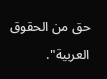حق من الحقوق العربية".